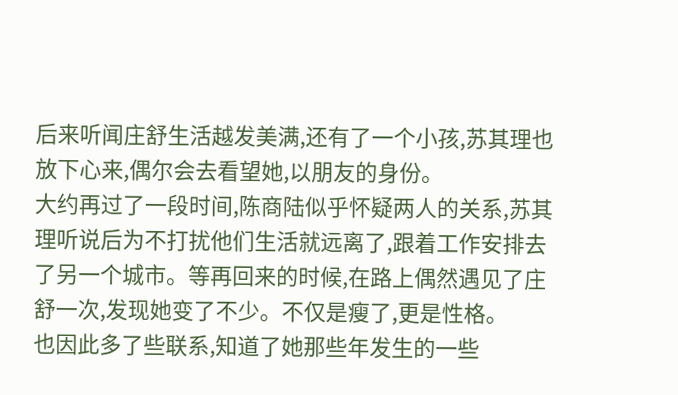后来听闻庄舒生活越发美满,还有了一个小孩,苏其理也放下心来,偶尔会去看望她,以朋友的身份。
大约再过了一段时间,陈商陆似乎怀疑两人的关系,苏其理听说后为不打扰他们生活就远离了,跟着工作安排去了另一个城市。等再回来的时候,在路上偶然遇见了庄舒一次,发现她变了不少。不仅是瘦了,更是性格。
也因此多了些联系,知道了她那些年发生的一些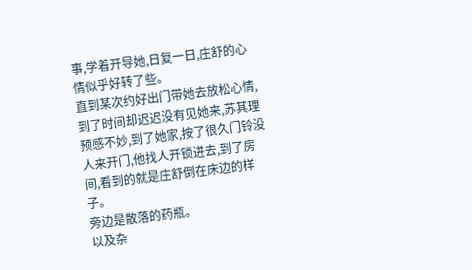事,学着开导她,日复一日,庄舒的心情似乎好转了些。
直到某次约好出门带她去放松心情,到了时间却迟迟没有见她来,苏其理预感不妙,到了她家,按了很久门铃没人来开门,他找人开锁进去,到了房间,看到的就是庄舒倒在床边的样子。
旁边是散落的药瓶。
以及杂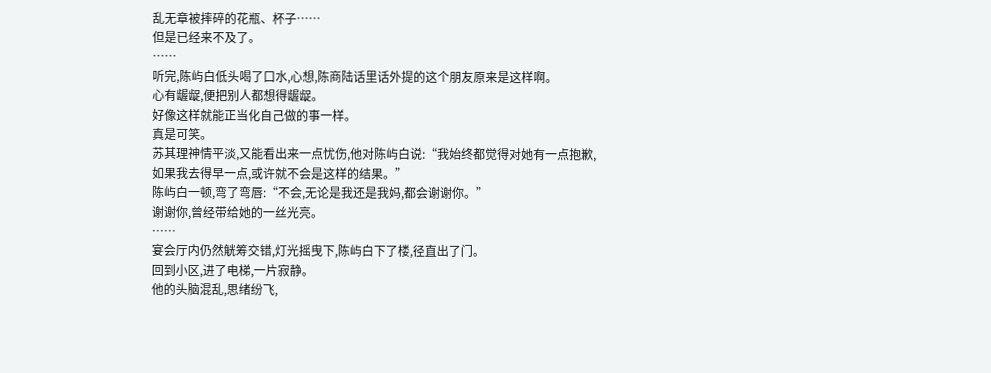乱无章被摔碎的花瓶、杯子……
但是已经来不及了。
……
听完,陈屿白低头喝了口水,心想,陈商陆话里话外提的这个朋友原来是这样啊。
心有龌龊,便把别人都想得龌龊。
好像这样就能正当化自己做的事一样。
真是可笑。
苏其理神情平淡,又能看出来一点忧伤,他对陈屿白说:“我始终都觉得对她有一点抱歉,如果我去得早一点,或许就不会是这样的结果。”
陈屿白一顿,弯了弯唇:“不会,无论是我还是我妈,都会谢谢你。”
谢谢你,曾经带给她的一丝光亮。
……
宴会厅内仍然觥筹交错,灯光摇曳下,陈屿白下了楼,径直出了门。
回到小区,进了电梯,一片寂静。
他的头脑混乱,思绪纷飞,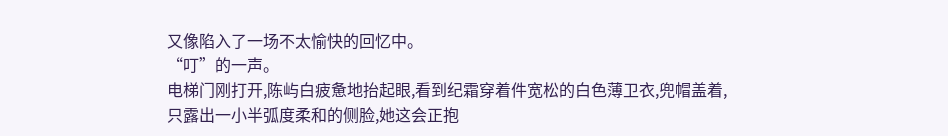又像陷入了一场不太愉快的回忆中。
“叮”的一声。
电梯门刚打开,陈屿白疲惫地抬起眼,看到纪霜穿着件宽松的白色薄卫衣,兜帽盖着,只露出一小半弧度柔和的侧脸,她这会正抱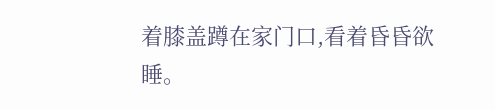着膝盖蹲在家门口,看着昏昏欲睡。